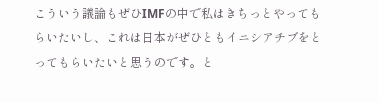こういう議論もぜひIMFの中で私はきちっとやってもらいたいし、これは日本がぜひともイニシアチブをとってもらいたいと思うのです。と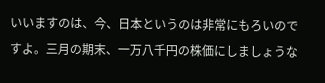いいますのは、今、日本というのは非常にもろいのですよ。三月の期末、一万八千円の株価にしましょうな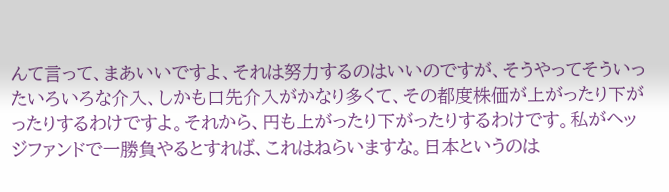んて言って、まあいいですよ、それは努力するのはいいのですが、そうやってそういったいろいろな介入、しかも口先介入がかなり多くて、その都度株価が上がったり下がったりするわけですよ。それから、円も上がったり下がったりするわけです。私がヘッジファンドで一勝負やるとすれば、これはねらいますな。日本というのは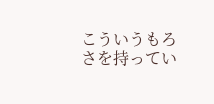こういうもろさを持ってい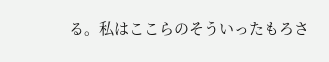る。私はここらのそういったもろさ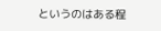というのはある程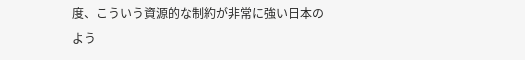度、こういう資源的な制約が非常に強い日本のよう